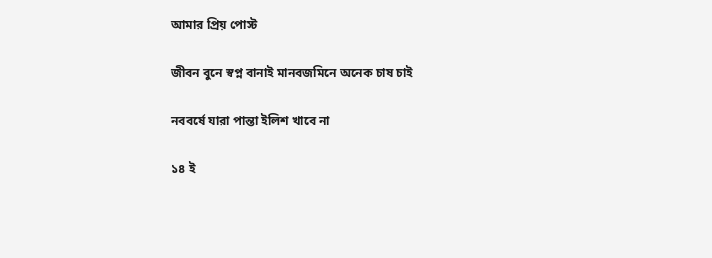আমার প্রিয় পোস্ট

জীবন বুনে স্বপ্ন বানাই মানবজমিনে অনেক চাষ চাই

নববর্ষে যারা পান্তা ইলিশ খাবে না

১৪ ই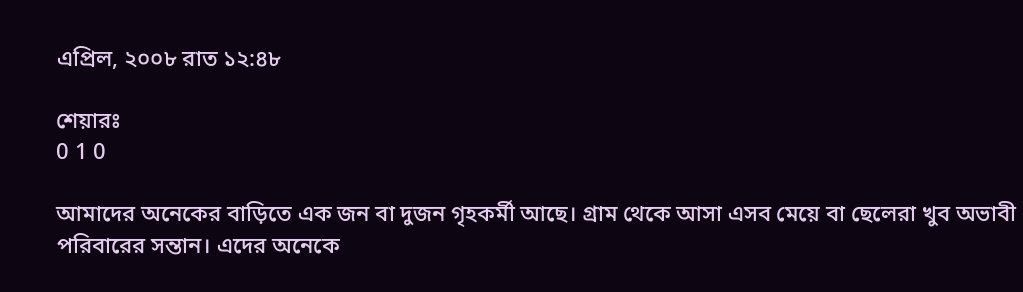এপ্রিল, ২০০৮ রাত ১২:৪৮

শেয়ারঃ
0 1 0

আমাদের অনেকের বাড়িতে এক জন বা দুজন গৃহকর্মী আছে। গ্রাম থেকে আসা এসব মেয়ে বা ছেলেরা খুব অভাবী পরিবারের সন্তান। এদের অনেকে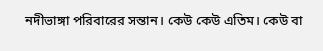নদীভাঙ্গা পরিবারের সন্তান। কেউ কেউ এতিম। কেউ বা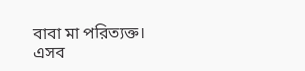বাবা মা পরিত্যক্ত।
এসব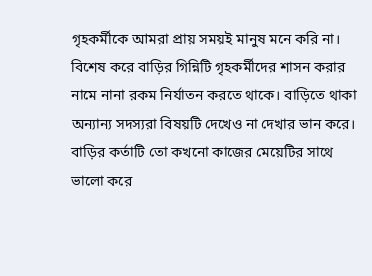গৃহকর্মীকে আমরা প্রায় সময়ই মানুষ মনে করি না। বিশেষ করে বাড়ির গিন্নিটি গৃহকর্মীদের শাসন করার নামে নানা রকম নির্যাতন করতে থাকে। বাড়িতে থাকা অন্যান্য সদস্যরা বিষয়টি দেখেও না দেখার ভান করে।
বাড়ির কর্তাটি তো কখনো কাজের মেয়েটির সাথে ভালো করে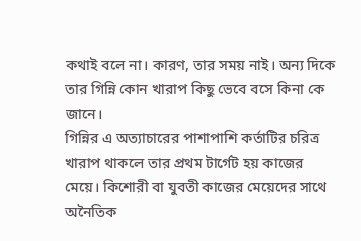কথাই বলে না। কারণ, তার সময় নাই। অন্য দিকে তার গিন্নি কোন খারাপ কিছু ভেবে বসে কিনা কে জানে।
গিন্নির এ অত্যাচারের পাশাপাশি কর্তাটির চরিত্র খারাপ থাকলে তার প্রথম টার্গেট হয় কাজের মেয়ে। কিশোরী বা যুবতী কাজের মেয়েদের সাথে অনৈতিক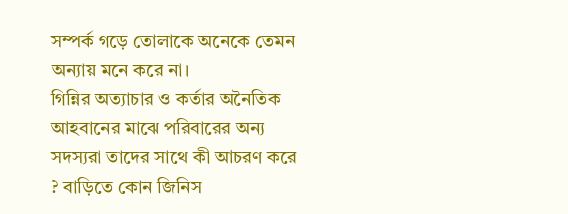সম্পর্ক গড়ে তোলাকে অনেকে তেমন অন্যায় মনে করে না।
গিন্নির অত্যাচার ও কর্তার অনৈতিক আহবানের মাঝে পরিবারের অন্য সদস্যরা তাদের সাথে কী আচরণ করে ? বাড়িতে কোন জিনিস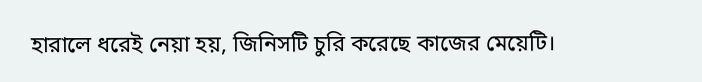হারালে ধরেই নেয়া হয়, জিনিসটি চুরি করেছে কাজের মেয়েটি।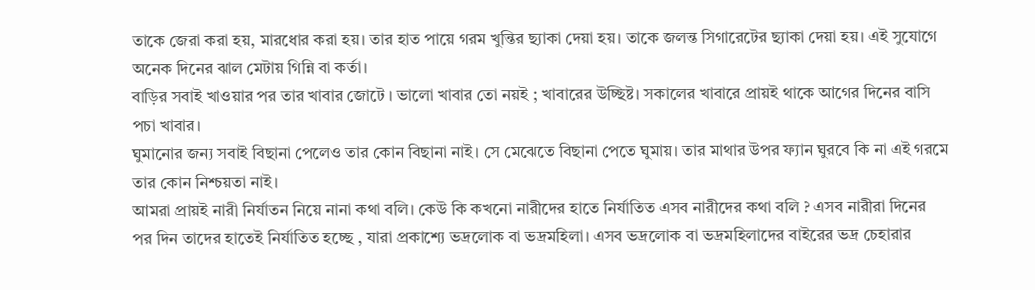তাকে জেরা করা হয়, মারধোর করা হয়। তার হাত পায়ে গরম খুন্তির ছ্যাকা দেয়া হয়। তাকে জলন্ত সিগারেটের ছ্যাকা দেয়া হয়। এই সুযোগে অনেক দিনের ঝাল মেটায় গিন্নি বা কর্তা।
বাড়ির সবাই খাওয়ার পর তার খাবার জোটে । ভালো খাবার তো নয়ই ; খাবারের উচ্ছিষ্ট। সকালের খাবারে প্রায়ই থাকে আগের দিনের বাসি পচা খাবার।
ঘুমানোর জন্য সবাই বিছানা পেলেও তার কোন বিছানা নাই। সে মেঝেতে বিছানা পেতে ঘুমায়। তার মাথার উপর ফ্যান ঘুরবে কি না এই গরমে তার কোন নিশ্চয়তা নাই।
আমরা প্রায়ই নারী নির্যাতন নিয়ে নানা কথা বলি। কেউ কি কখনো নারীদের হাতে নির্যাতিত এসব নারীদের কথা বলি ? এসব নারীরা দিনের পর দিন তাদের হাতেই নির্যাতিত হচ্ছে , যারা প্রকাশ্যে ভদ্রলোক বা ভদ্রমহিলা। এসব ভদ্রলোক বা ভদ্রমহিলাদের বাইরের ভদ্র চেহারার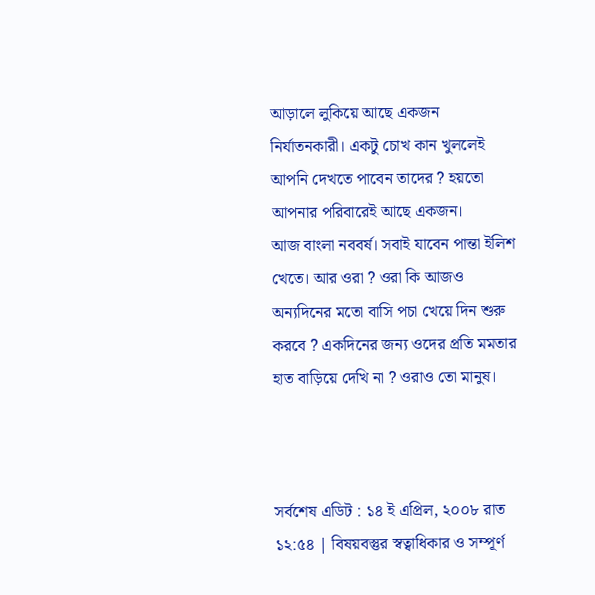আড়ালে লুকিয়ে আছে একজন নির্যাতনকারী। একটু চোখ কান খুললেই আপনি দেখতে পাবেন তাদের ? হয়তো আপনার পরিবারেই আছে একজন।
আজ বাংলা নববর্ষ। সবাই যাবেন পান্তা ইলিশ খেতে। আর ওরা ? ওরা কি আজও অন্যদিনের মতো বাসি পচা খেয়ে দিন শুরু করবে ? একদিনের জন্য ওদের প্রতি মমতার হাত বাড়িয়ে দেখি না ? ওরাও তো মানুষ।



সর্বশেষ এডিট : ১৪ ই এপ্রিল, ২০০৮ রাত ১২:৫৪ | বিষয়বস্তুর স্বত্বাধিকার ও সম্পূর্ণ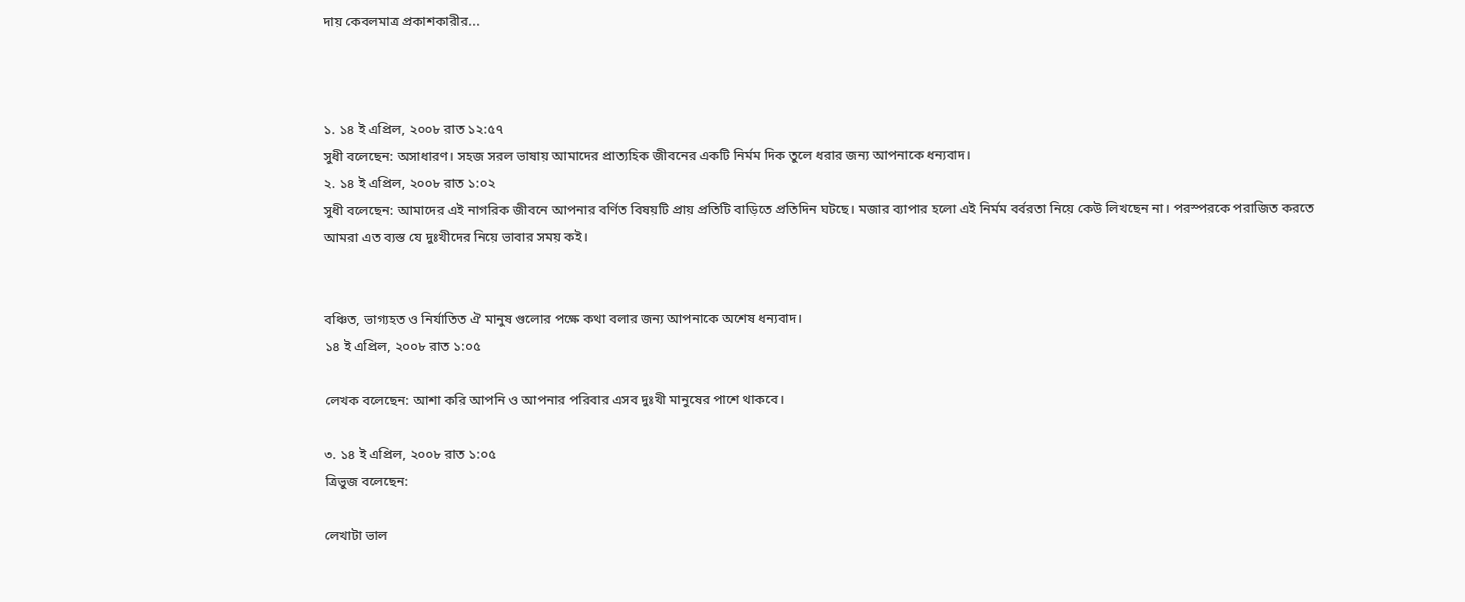দায় কেবলমাত্র প্রকাশকারীর...



১. ১৪ ই এপ্রিল, ২০০৮ রাত ১২:৫৭
সুধী বলেছেন: অসাধারণ। সহজ সরল ভাষায় আমাদের প্রাত্যহিক জীবনের একটি নির্মম দিক তুলে ধরার জন্য আপনাকে ধন্যবাদ।
২. ১৪ ই এপ্রিল, ২০০৮ রাত ১:০২
সুধী বলেছেন: আমাদের এই নাগরিক জীবনে আপনার বর্ণিত বিষয়টি প্রায় প্রতিটি বাড়িতে প্রতিদিন ঘটছে। মজার ব্যাপার হলো এই নির্মম বর্বরতা নিয়ে কেউ লিখছেন না। পরস্পরকে পরাজিত করতে আমরা এত ব্যস্ত যে দুঃখীদের নিয়ে ভাবার সময় কই।


বঞ্চিত, ভাগ্যহত ও নির্যাতিত ঐ মানুষ গুলোর পক্ষে কথা বলার জন্য আপনাকে অশেষ ধন্যবাদ।
১৪ ই এপ্রিল, ২০০৮ রাত ১:০৫

লেখক বলেছেন: আশা করি আপনি ও আপনার পরিবার এসব দুঃখী মানুষের পাশে থাকবে।

৩. ১৪ ই এপ্রিল, ২০০৮ রাত ১:০৫
ত্রিভুজ বলেছেন:

লেখাটা ভাল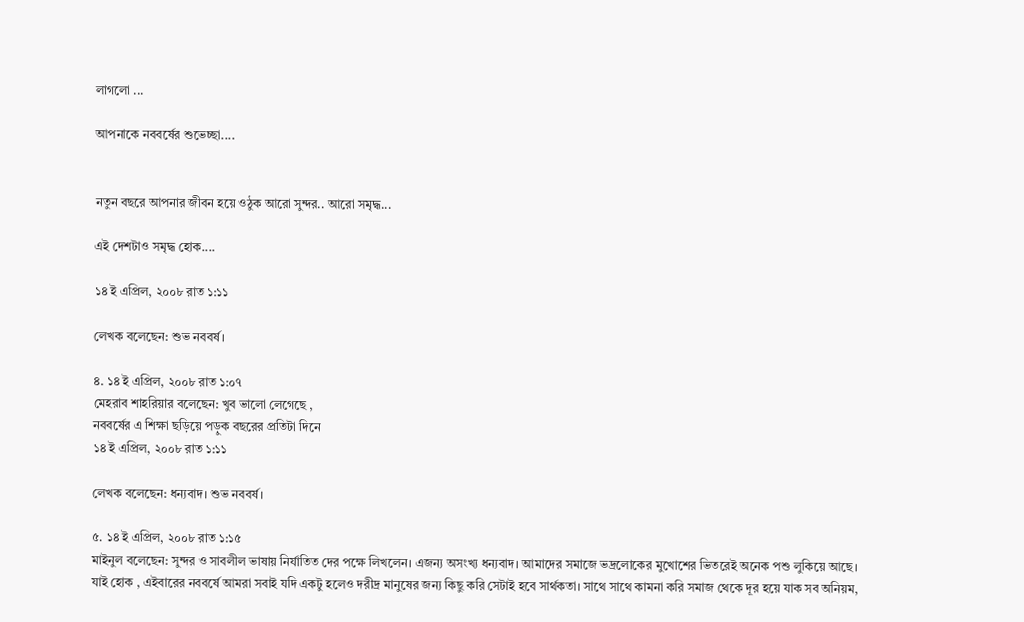লাগলো ...

আপনাকে নববর্ষের শুভেচ্ছা....


নতুন বছরে আপনার জীবন হয়ে ওঠুক আরো সুন্দর.. আরো সমৃদ্ধ...

এই দেশটাও সমৃদ্ধ হোক....

১৪ ই এপ্রিল, ২০০৮ রাত ১:১১

লেখক বলেছেন: শুভ নববর্ষ।

৪. ১৪ ই এপ্রিল, ২০০৮ রাত ১:০৭
মেহরাব শাহরিয়ার বলেছেন: খুব ভালো লেগেছে ,
নববর্ষের এ শিক্ষা ছড়িয়ে পড়ুক বছরের প্রতিটা দিনে
১৪ ই এপ্রিল, ২০০৮ রাত ১:১১

লেখক বলেছেন: ধন্যবাদ। শুভ নববর্ষ।

৫. ১৪ ই এপ্রিল, ২০০৮ রাত ১:১৫
মাইনুল বলেছেন: সুন্দর ও সাবলীল ভাষায় নির্যাতিত দের পক্ষে লিখলেন। এজন্য অসংখ্য ধন্যবাদ। আমাদের সমাজে ভদ্রলোকের মুখোশের ভিতরেই অনেক পশু লুকিয়ে আছে।
যাই হোক , এইবারের নববর্ষে আমরা সবাই যদি একটু হলেও দরীদ্র মানুষের জন্য কিছু করি সেটাই হবে সার্থকতা। সাথে সাথে কামনা করি সমাজ থেকে দূর হয়ে যাক সব অনিয়ম,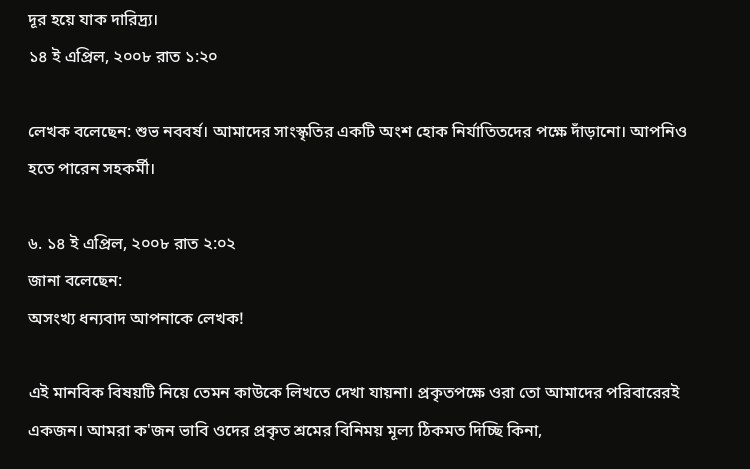দূর হয়ে যাক দারিদ্র্য।
১৪ ই এপ্রিল, ২০০৮ রাত ১:২০

লেখক বলেছেন: শুভ নববর্ষ। আমাদের সাংস্কৃতির একটি অংশ হোক নির্যাতিতদের পক্ষে দাঁড়ানো। আপনিও হতে পারেন সহকর্মী।

৬. ১৪ ই এপ্রিল, ২০০৮ রাত ২:০২
জানা বলেছেন:
অসংখ্য ধন্যবাদ আপনাকে লেখক!

এই মানবিক বিষয়টি নিয়ে তেমন কাউকে লিখতে দেখা যায়না। প্রকৃতপক্ষে ওরা তো আমাদের পরিবারেরই একজন। আমরা ক'জন ভাবি ওদের প্রকৃত শ্রমের বিনিময় মূল্য ঠিকমত দিচ্ছি কিনা,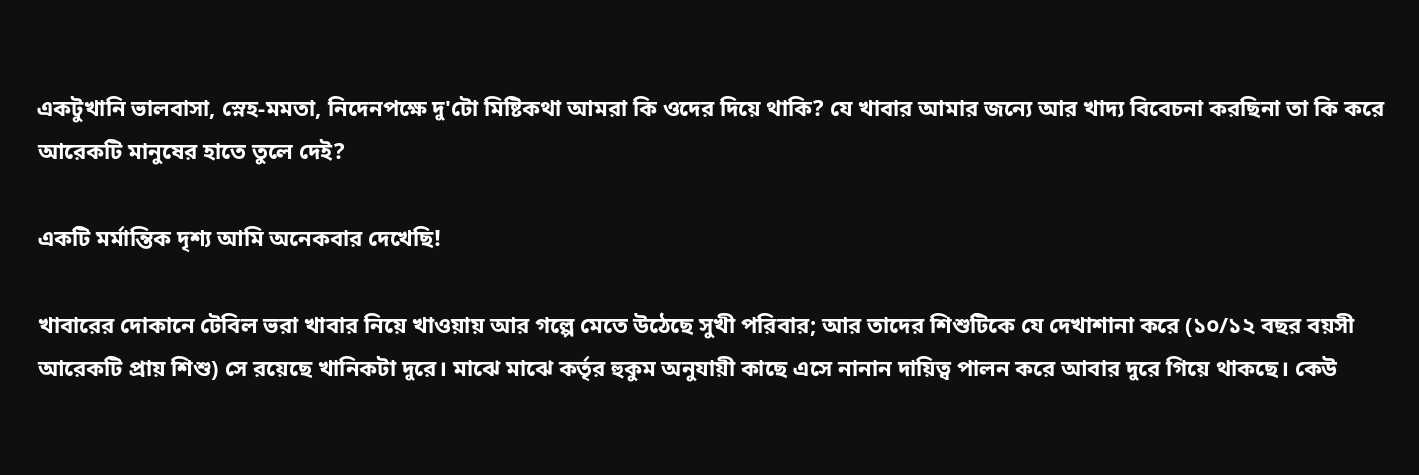একটুখানি ভালবাসা, স্নেহ-মমতা, নিদেনপক্ষে দু'টো মিষ্টিকথা আমরা কি ওদের দিয়ে থাকি? যে খাবার আমার জন্যে আর খাদ্য বিবেচনা করছিনা তা কি করে আরেকটি মানুষের হাতে তুলে দেই?

একটি মর্মান্তিক দৃশ্য আমি অনেকবার দেখেছি!

খাবারের দোকানে টেবিল ভরা খাবার নিয়ে খাওয়ায় আর গল্পে মেতে উঠেছে সুখী পরিবার; আর তাদের শিশুটিকে যে দেখাশানা করে (১০/১২ বছর বয়সী আরেকটি প্রায় শিশু) সে রয়েছে খানিকটা দুরে। মাঝে মাঝে কর্তৃর হুকুম অনুযায়ী কাছে এসে নানান দায়িত্ব পালন করে আবার দুরে গিয়ে থাকছে। কেউ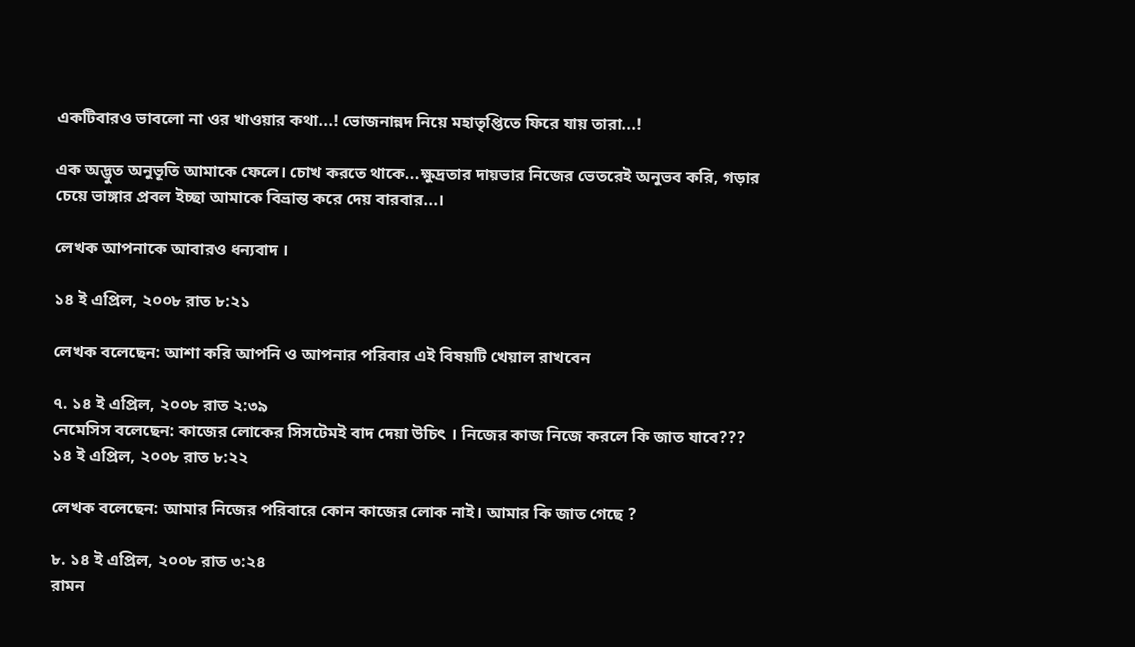একটিবারও ভাবলো না ওর খাওয়ার কথা...! ভোজনান্নদ নিয়ে মহাতৃপ্তিতে ফিরে যায় তারা...!

এক অদ্ভুত অনুভূতি আমাকে ফেলে। চোখ করতে থাকে...ক্ষুদ্রতার দায়ভার নিজের ভেতরেই অনুভব করি, গড়ার চেয়ে ভাঙ্গার প্রবল ইচ্ছা আমাকে বিভ্রান্ত করে দেয় বারবার...।

লেখক আপনাকে আবারও ধন্যবাদ ।

১৪ ই এপ্রিল, ২০০৮ রাত ৮:২১

লেখক বলেছেন: আশা করি আপনি ও আপনার পরিবার এই বিষয়টি খেয়াল রাখবেন

৭. ১৪ ই এপ্রিল, ২০০৮ রাত ২:৩৯
নেমেসিস বলেছেন: কাজের লোকের সিসটেমই বাদ দেয়া উচিৎ । নিজের কাজ নিজে করলে কি জাত যাবে???
১৪ ই এপ্রিল, ২০০৮ রাত ৮:২২

লেখক বলেছেন: আমার নিজের পরিবারে কোন কাজের লোক নাই। আমার কি জাত গেছে ?

৮. ১৪ ই এপ্রিল, ২০০৮ রাত ৩:২৪
রামন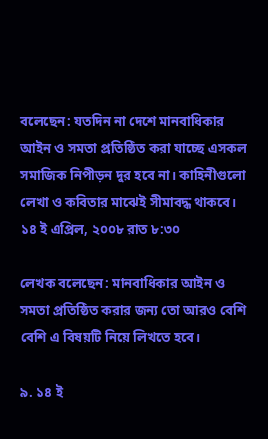বলেছেন: যতদিন না দেশে মানবাধিকার আইন ও সমতা প্রতিষ্ঠিত করা যাচ্ছে এসকল সমাজিক নিপীড়ন দুর হবে না। কাহিনীগুলো লেখা ও কবিতার মাঝেই সীমাবদ্ধ থাকবে।
১৪ ই এপ্রিল, ২০০৮ রাত ৮:৩০

লেখক বলেছেন: মানবাধিকার আইন ও সমতা প্রতিষ্ঠিত করার জন্য তো আরও বেশি বেশি এ বিষয়টি নিয়ে লিখতে হবে।

৯. ১৪ ই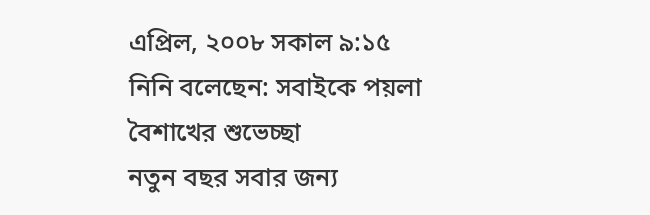এপ্রিল, ২০০৮ সকাল ৯:১৫
নিনি বলেছেন: সবাইকে পয়লা বৈশাখের শুভেচ্ছা
নতুন বছর সবার জন্য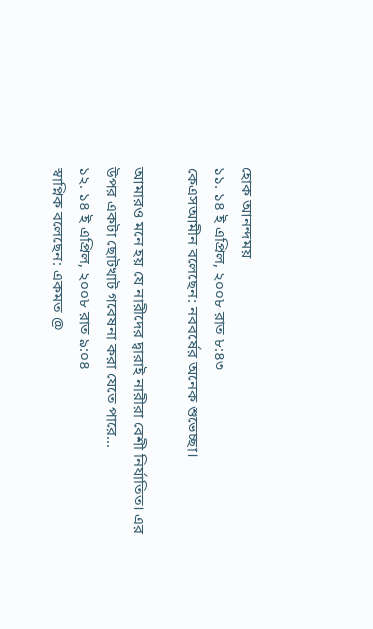হোক আনন্দময়
১১. ১৪ ই এপ্রিল, ২০০৮ রাত ৮:৪৩
কেএসআমীন বলেছেন: নববর্ষের অনেক শুভেচ্ছা।

আমারও মনে হয় যে নারীদের দ্বারাই নারীরা বেশী নির্যাতিত। এর উপর একটা ছোটখাট গবেষনা করা যেতে পারে...
১২. ১৪ ই এপ্রিল, ২০০৮ রাত ৯:০৪
স্বাপ্নিক বলেছেন: একমত @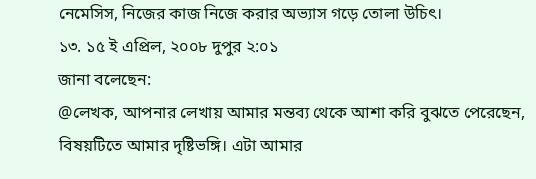নেমেসিস, নিজের কাজ নিজে করার অভ্যাস গড়ে তোলা উচিৎ।
১৩. ১৫ ই এপ্রিল, ২০০৮ দুপুর ২:০১
জানা বলেছেন:
@লেখক, আপনার লেখায় আমার মন্তব্য থেকে আশা করি বুঝতে পেরেছেন, বিষয়টিতে আমার দৃষ্টিভঙ্গি। এটা আমার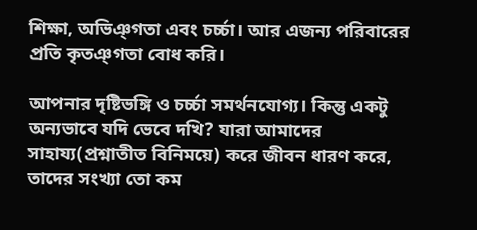শিক্ষা, অভিঞ্গতা এবং চর্চ্চা। আর এজন্য পরিবারের প্রতি কৃতঞ্গতা বোধ করি।

আপনার দৃষ্টিভঙ্গি ও চর্চ্চা সমর্থনযোগ্য। কিন্তু একটু অন্যভাবে যদি ভেবে দখি? যারা আমাদের সাহায্য(প্রশ্নাতীত বিনিময়ে) করে জীবন ধারণ করে, তাদের সংখ্যা তো কম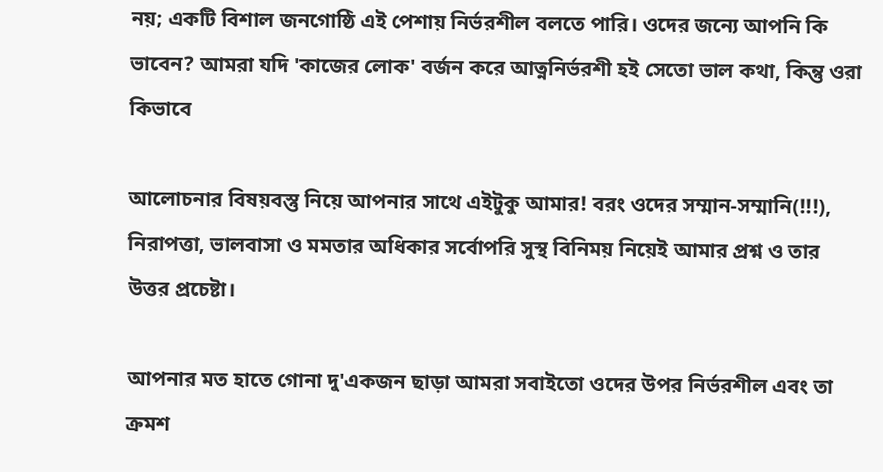নয়; একটি বিশাল জনগোষ্ঠি এই পেশায় নির্ভরশীল বলতে পারি। ওদের জন্যে আপনি কি ভাবেন? আমরা যদি 'কাজের লোক' বর্জন করে আত্ননির্ভরশী হই সেতো ভাল কথা, কিন্তু ওরা কিভাবে

আলোচনার বিষয়বস্তু নিয়ে আপনার সাথে এইটুকু আমার! বরং ওদের সম্মান-সম্মানি(!!!), নিরাপত্তা, ভালবাসা ও মমতার অধিকার সর্বোপরি সুস্থ বিনিময় নিয়েই আমার প্রশ্ন ও তার উত্তর প্রচেষ্টা।

আপনার মত হাতে গোনা দু'একজন ছাড়া আমরা সবাইতো ওদের উপর নির্ভরশীল এবং তা ক্রমশ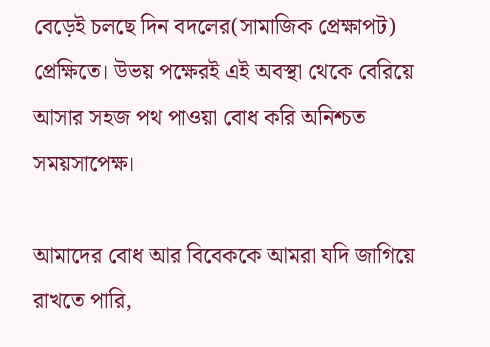বেড়েই চলছে দিন বদলের(সামাজিক প্রেক্ষাপট) প্রেক্ষিতে। উভয় পক্ষেরই এই অবস্থা থেকে বেরিয়ে আসার সহজ পথ পাওয়া বোধ করি অনিশ্চত সময়সাপেক্ষ।

আমাদের বোধ আর বিবেককে আমরা যদি জাগিয়ে রাখতে পারি,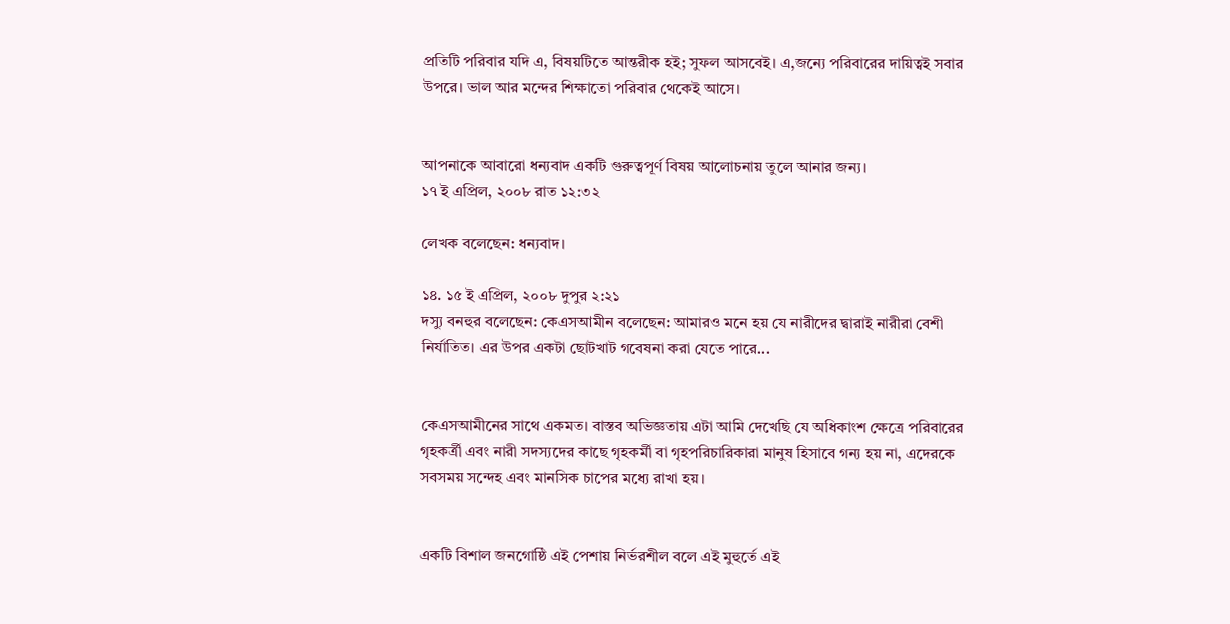প্রতিটি পরিবার যদি এ, বিষয়টিতে আন্তরীক হই; সুফল আসবেই। এ,জন্যে পরিবারের দায়িত্বই সবার উপরে। ভাল আর মন্দের শিক্ষাতো পরিবার থেকেই আসে।


আপনাকে আবারো ধন্যবাদ একটি গুরুত্বপূর্ণ বিষয় আলোচনায় তুলে আনার জন্য।
১৭ ই এপ্রিল, ২০০৮ রাত ১২:৩২

লেখক বলেছেন: ধন্যবাদ।

১৪. ১৫ ই এপ্রিল, ২০০৮ দুপুর ২:২১
দস্যু বনহুর বলেছেন: কেএসআমীন বলেছেন: আমারও মনে হয় যে নারীদের দ্বারাই নারীরা বেশী নির্যাতিত। এর উপর একটা ছোটখাট গবেষনা করা যেতে পারে...


কেএসআমীনের সাথে একমত। বাস্তব অভিজ্ঞতায় এটা আমি দেখেছি যে অধিকাংশ ক্ষেত্রে পরিবারের গৃহকর্ত্রী এবং নারী সদস্যদের কাছে গৃহকর্মী বা গৃহপরিচারিকারা মানুষ হিসাবে গন্য হয় না, এদেরকে সবসময় সন্দেহ এবং মানসিক চাপের মধ্যে রাখা হয়।


একটি বিশাল জনগোষ্ঠি এই পেশায় নির্ভরশীল বলে এই মুহুর্তে এই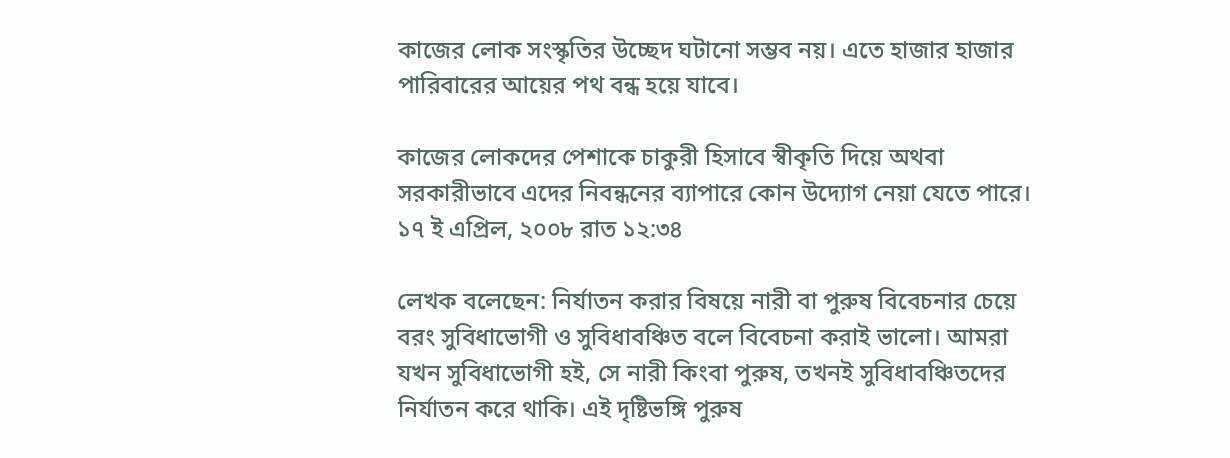কাজের লোক সংস্কৃতির উচ্ছেদ ঘটানো সম্ভব নয়। এতে হাজার হাজার পারিবারের আয়ের পথ বন্ধ হয়ে যাবে।

কাজের লোকদের পেশাকে চাকুরী হিসাবে স্বীকৃতি দিয়ে অথবা সরকারীভাবে এদের নিবন্ধনের ব্যাপারে কোন উদ্যোগ নেয়া যেতে পারে।
১৭ ই এপ্রিল, ২০০৮ রাত ১২:৩৪

লেখক বলেছেন: নির্যাতন করার বিষয়ে নারী বা পুরুষ বিবেচনার চেয়ে বরং সুবিধাভোগী ও সুবিধাবঞ্চিত বলে বিবেচনা করাই ভালো। আমরা যখন সুবিধাভোগী হই, সে নারী কিংবা পুরুষ, তখনই সুবিধাবঞ্চিতদের নির্যাতন করে থাকি। এই দৃষ্টিভঙ্গি পুরুষ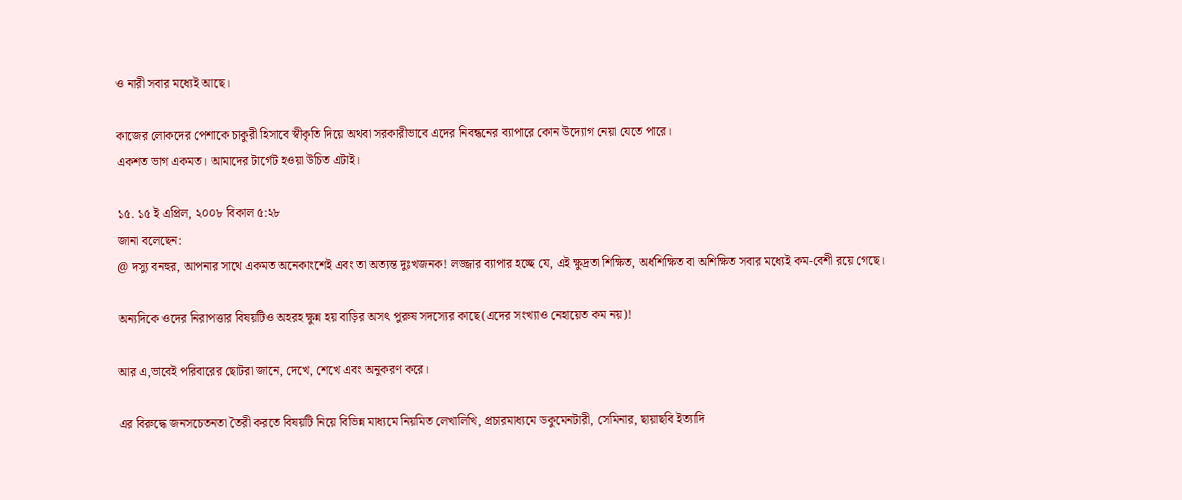ও নারী সবার মধ্যেই আছে।

কাজের লোকদের পেশাকে চাকুরী হিসাবে স্বীকৃতি দিয়ে অথবা সরকারীভাবে এদের নিবন্ধনের ব্যাপারে কোন উদ্যোগ নেয়া যেতে পারে।
একশত ভাগ একমত। আমাদের টার্গেট হওয়া উচিত এটাই।

১৫. ১৫ ই এপ্রিল, ২০০৮ বিকাল ৫:২৮
জানা বলেছেন:
@ দস্যু বনহুর, আপনার সাথে একমত অনেকাংশেই এবং তা অত্যন্ত দুঃখজনক! লজ্জার ব্যাপার হচ্ছে যে, এই ক্ষুদ্রতা শিক্ষিত, অর্ধশিক্ষিত বা অশিক্ষিত সবার মধ্যেই কম-বেশী রয়ে গেছে।

অন্যদিকে ওদের নিরাপত্তার বিষয়টিও অহরহ ক্ষুন্ন হয় বাড়ির অসৎ পুরুষ সদস্যের কাছে(এদের সংখ্যাও নেহায়েত কম নয়)!

আর এ,ভাবেই পরিবারের ছোটরা জানে, দেখে, শেখে এবং অনুকরণ করে।

এর বিরুদ্ধে জনসচেতনতা তৈরী করতে বিষয়টি নিয়ে বিভিন্ন মাধ্যমে নিয়মিত লেখালিখি, প্রচারমাধ্যমে ডকুমেনটারী, সেমিনার, ছায়াছবি ইত্যাদি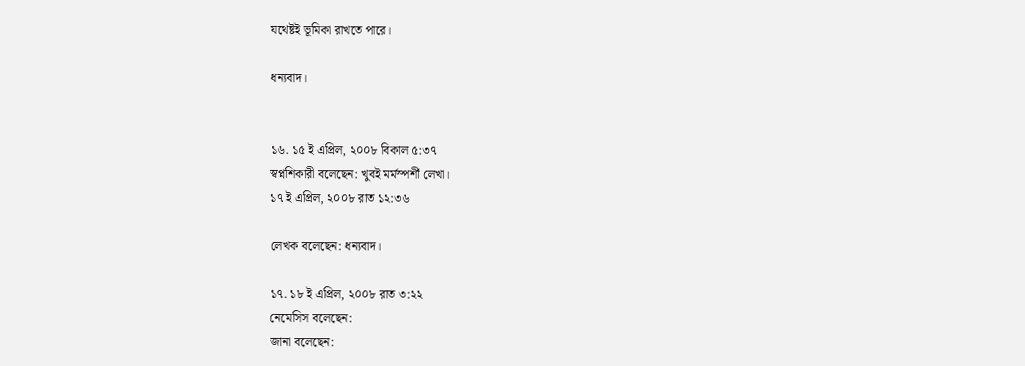যথেষ্টই ভূমিকা রাখতে পারে।

ধন্যবাদ।


১৬. ১৫ ই এপ্রিল, ২০০৮ বিকাল ৫:৩৭
স্বপ্নশিকারী বলেছেন: খুবই মর্মস্পর্শী লেখা।
১৭ ই এপ্রিল, ২০০৮ রাত ১২:৩৬

লেখক বলেছেন: ধন্যবাদ।

১৭. ১৮ ই এপ্রিল, ২০০৮ রাত ৩:২২
নেমেসিস বলেছেন:
জানা বলেছেন: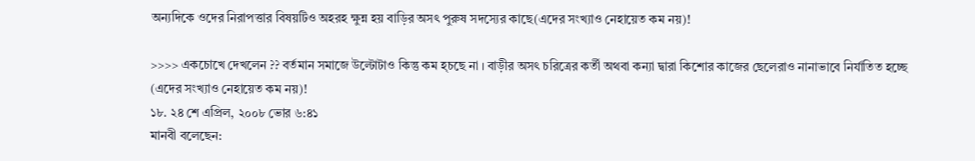অন্যদিকে ওদের নিরাপত্তার বিষয়টিও অহরহ ক্ষুন্ন হয় বাড়ির অসৎ পুরুষ সদস্যের কাছে(এদের সংখ্যাও নেহায়েত কম নয়)!

>>>> একচোখে দেখলেন ?? বর্তমান সমাজে উল্টোটাও কিন্তু কম হ্চছে না । বাড়ীর অসৎ চরিত্রের কর্তী অথবা কন্যা দ্বারা কিশোর কাজের ছেলেরাও নানাভাবে নির্যাতিত হচ্ছে (এদের সংখ্যাও নেহায়েত কম নয়)!
১৮. ২৪ শে এপ্রিল, ২০০৮ ভোর ৬:৪১
মানবী বলেছেন: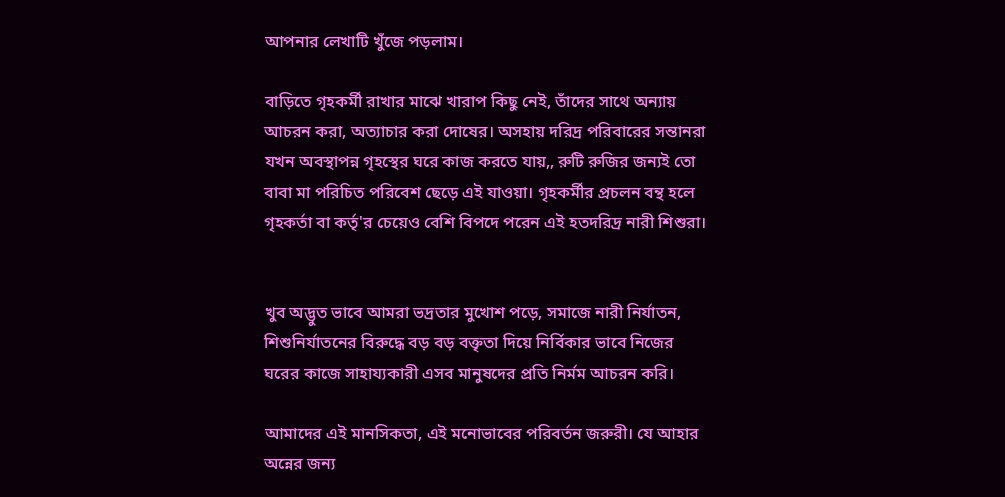আপনার লেখাটি খুঁজে পড়লাম।

বাড়িতে গৃহকর্মী রাখার মাঝে খারাপ কিছু নেই, তাঁদের সাথে অন্যায় আচরন করা, অত্যাচার করা দোষের। অসহায় দরিদ্র পরিবারের সন্তানরা যখন অবস্থাপন্ন গৃহস্থের ঘরে কাজ করতে যায়,, রুটি রুজির জন্যই তো বাবা মা পরিচিত পরিবেশ ছেড়ে এই যাওয়া। গৃহকর্মীর প্রচলন বন্থ হলে গৃহকর্তা বা কর্তৃ'র চেয়েও বেশি বিপদে পরেন এই হতদরিদ্র নারী শিশুরা।


খুব অদ্ভুত ভাবে আমরা ভদ্রতার মুখোশ পড়ে, সমাজে নারী নির্যাতন, শিশুনির্যাতনের বিরুদ্ধে বড় বড় বক্তৃতা দিয়ে নির্বিকার ভাবে নিজের ঘরের কাজে সাহায্যকারী এসব মানুষদের প্রতি নির্মম আচরন করি।

আমাদের এই মানসিকতা, এই মনোভাবের পরিবর্তন জরুরী। যে আহার অন্নের জন্য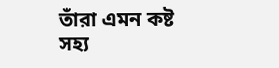তাঁরা এমন কষ্ট সহ্য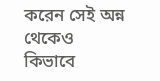করেন সেই অন্ন থেকেও কিভাবে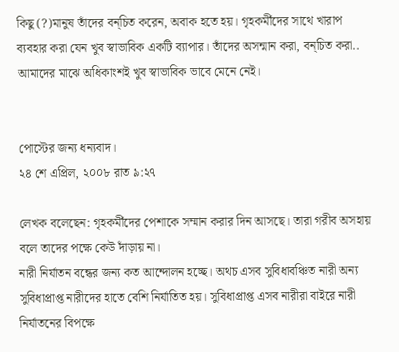কিছু (?)মানুষ তাঁদের বন্চিত করেন, অবাক হতে হয়। গৃহকর্মীদের সাথে খারাপ ব্যবহার করা যেন খুব স্বাভাবিক একটি ব্যাপার। তাঁদের অসন্মান করা, বন্চিত করা.. আমাদের মাঝে অধিকাংশই খুব স্বাভাবিক ভাবে মেনে নেই।


পোস্টের জন্য ধন্যবাদ।
২৪ শে এপ্রিল, ২০০৮ রাত ৯:২৭

লেখক বলেছেন: গৃহকর্মীদের পেশাকে সম্মান করার দিন আসছে। তারা গরীব অসহায় বলে তাদের পক্ষে কেউ দাঁড়ায় না।
নারী নির্যাতন বন্ধের জন্য কত আন্দোলন হচ্ছে। অথচ এসব সুবিধাবঞ্চিত নারী অন্য সুবিধাপ্রাপ্ত নারীদের হাতে বেশি নির্যাতিত হয়। সুবিধাপ্রাপ্ত এসব নারীরা বাইরে নারী নির্যাতনের বিপক্ষে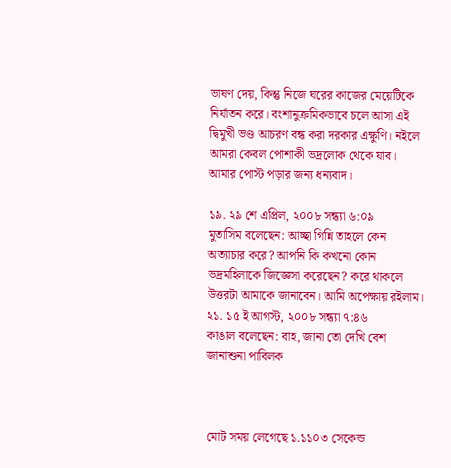ভাষণ দেয়, কিন্তু নিজে ঘরের কাজের মেয়েটিকে নির্যাতন করে। বংশানুক্রমিকভাবে চলে আসা এই দ্বিমুখী ভণ্ড আচরণ বন্ধ করা দরকার এক্ষুণি। নইলে আমরা কেবল পোশাকী ভদ্রলোক থেকে যাব।
আমার পোস্ট পড়ার জন্য ধন্যবাদ।

১৯. ২৯ শে এপ্রিল, ২০০৮ সন্ধ্যা ৬:০৯
মুতাসিম বলেছেন: আচ্ছা গিন্নি তাহলে কেন অত্যাচার করে? আপনি কি কখনো কোন ভদ্রমহিলাকে জিজ্ঞেসা করেছেন? করে থাকলে উত্তরটা আমাকে জানাবেন। আমি অপেক্ষায় রইলাম।
২১. ১৫ ই আগস্ট, ২০০৮ সন্ধ্যা ৭:৪৬
কাঙাল বলেছেন: বাহ, জানা তো দেখি বেশ জানাশুনা পাবিলক



মোট সময় লেগেছে ১.১১০৩ সেকেন্ড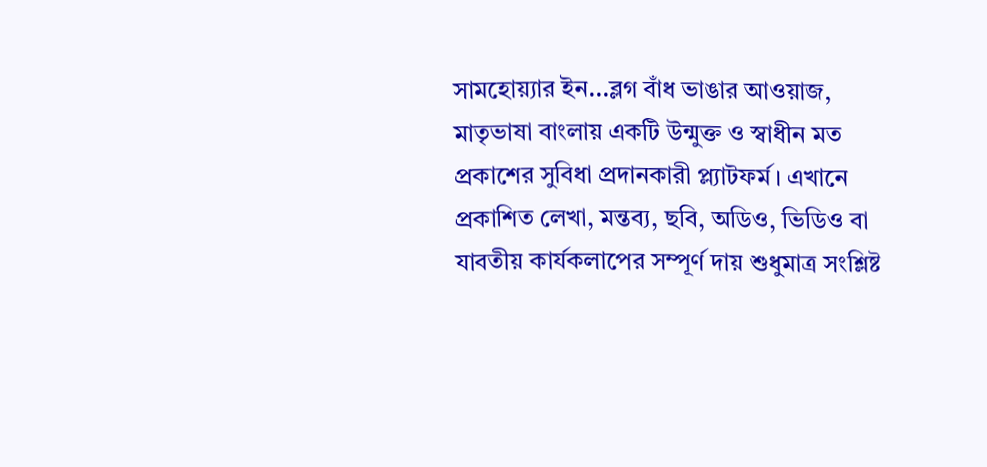সামহোয়‍্যার ইন...ব্লগ বাঁধ ভাঙার আওয়াজ, মাতৃভাষা বাংলায় একটি উন্মুক্ত ও স্বাধীন মত প্রকাশের সুবিধা প্রদানকারী প্ল্যাটফর্ম। এখানে প্রকাশিত লেখা, মন্তব‍্য, ছবি, অডিও, ভিডিও বা যাবতীয় কার্যকলাপের সম্পূর্ণ দায় শুধুমাত্র সংশ্লিষ্ট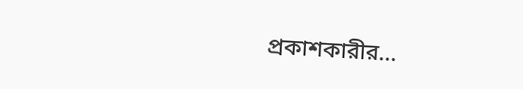প্রকাশকারীর...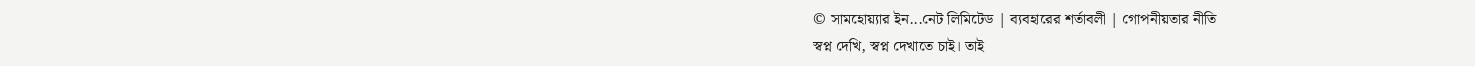© সামহোয়্যার ইন...নেট লিমিটেড | ব্যবহারের শর্তাবলী | গোপনীয়তার নীতি
স্বপ্ন দেখি, স্বপ্ন দেখাতে চাই। তাই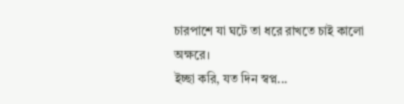চারপাশে যা ঘটে তা ধরে রাখতে চাই কালো অক্ষরে।
ইচ্ছা করি, যত দিন স্বপ্ন...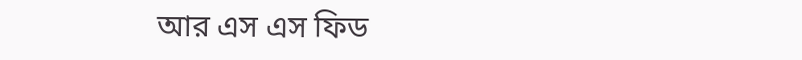আর এস এস ফিড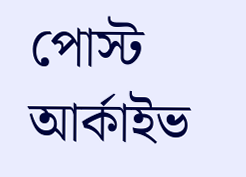পোস্ট আর্কাইভ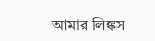আমার লিঙ্কস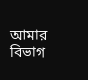আমার বিভাগ